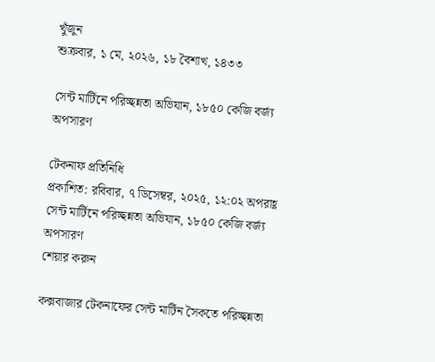খুঁজুন
শুক্রবার, ১ মে, ২০২৬, ১৮ বৈশাখ, ১৪৩৩

সেন্ট মার্টিনে পরিচ্ছন্নতা অভিযান, ১৮৫০ কেজি বর্জ্য অপসারণ

টেকনাফ প্রতিনিধি
প্রকাশিত: রবিবার, ৭ ডিসেম্বর, ২০২৫, ১২:০২ অপরাহ্ণ
সেন্ট মার্টিনে পরিচ্ছন্নতা অভিযান, ১৮৫০ কেজি বর্জ্য অপসারণ
শেয়ার করুন

কক্সবাজার টেকনাফের সেন্ট মার্টিন সৈকতে পরিচ্ছন্নতা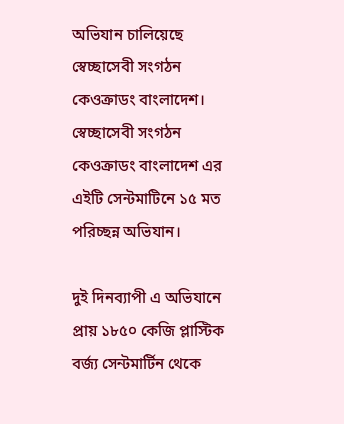অভিযান চালিয়েছে স্বেচ্ছাসেবী সংগঠন কেওক্রাডং বাংলাদেশ। স্বেচ্ছাসেবী সংগঠন কেওক্রাডং বাংলাদেশ এর এইটি সেন্টমাটিনে ১৫ মত পরিচ্ছন্ন অভিযান।

দুই দিনব্যাপী এ অভিযানে প্রায় ১৮৫০ কেজি প্লাস্টিক বর্জ্য সেন্টমার্টিন থেকে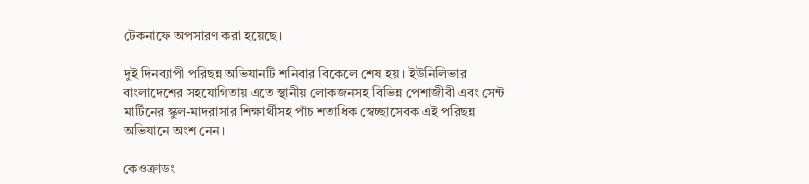টেকনাফে অপসারণ করা হয়েছে।

দুই দিনব্যাপী পরিছন্ন অভিযানটি শনিবার বিকেলে শেষ হয়। ইউনিলিভার বাংলাদেশের সহযোগিতায় এতে স্থানীয় লোকজনসহ বিভিন্ন পেশাজীবী এবং সেন্ট মার্টিনের স্কুল-মাদরাসার শিক্ষার্থীসহ পাঁচ শতাধিক স্বেচ্ছাসেবক এই পরিছন্ন অভিযানে অংশ নেন।

কেওক্রাডং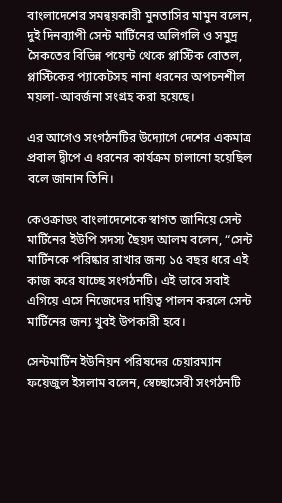বাংলাদেশের সমন্বয়কারী মুনতাসির মামুন বলেন, দুই দিনব্যাপী সেন্ট মার্টিনের অলিগলি ও সমুদ্র সৈকতের বিভিন্ন পয়েন্ট থেকে প্লাস্টিক বোতল, প্লাস্টিকের প্যাকেটসহ নানা ধরনের অপচনশীল ময়লা-আবর্জনা সংগ্রহ করা হয়েছে।

এর আগেও সংগঠনটির উদ্যোগে দেশের একমাত্র প্রবাল দ্বীপে এ ধরনের কার্যক্রম চালানো হয়েছিল বলে জানান তিনি।

কেওক্রাডং বাংলাদেশেকে স্বাগত জানিয়ে সেন্ট মার্টিনের ইউপি সদস্য ছৈয়দ আলম বলেন, “সেন্ট মার্টিনকে পরিষ্কার রাখার জন্য ১৫ বছর ধরে এই কাজ করে যাচ্ছে সংগঠনটি। এই ভাবে সবাই এগিয়ে এসে নিজেদের দায়িত্ব পালন করলে সেন্ট মার্টিনের জন্য খুবই উপকারী হবে।

সেন্টমার্টিন ইউনিয়ন পরিষদের চেয়ারম্যান ফয়েজুল ইসলাম বলেন, স্বেচ্ছাসেবী সংগঠনটি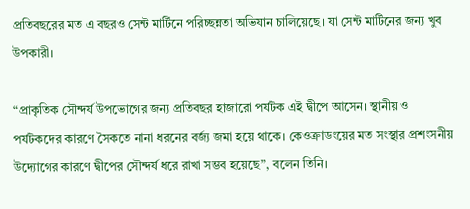প্রতিবছরের মত এ বছরও সেন্ট মার্টিনে পরিচ্ছন্নতা অভিযান চালিয়েছে। যা সেন্ট মার্টিনের জন্য খুব উপকারী।

“প্রাকৃতিক সৌন্দর্য উপভোগের জন্য প্রতিবছর হাজারো পর্যটক এই দ্বীপে আসেন। স্থানীয় ও পর্যটকদের কারণে সৈকতে নানা ধরনের বর্জ্য জমা হয়ে থাকে। কেওক্রাডংয়ের মত সংস্থার প্রশংসনীয় উদ্যোগের কারণে দ্বীপের সৌন্দর্য ধরে রাখা সম্ভব হয়েছে”, বলেন তিনি।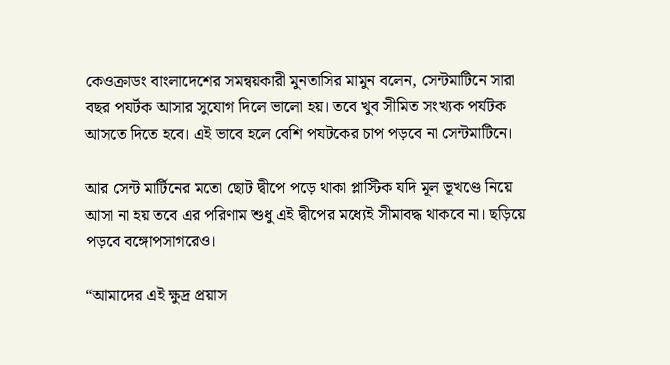কেওক্রাডং বাংলাদেশের সমন্বয়কারী মুনতাসির মামুন বলেন, সেন্টমাটিনে সারা বছর পযর্টক আসার সুযোগ দিলে ভালো হয়। তবে খুব সীমিত সংখ্যক পর্যটক আসতে দিতে হবে। এই ভাবে হলে বেশি পযটকের চাপ পড়বে না সেন্টমাটিনে।

আর সেন্ট মার্টিনের মতো ছোট দ্বীপে পড়ে থাকা প্লাস্টিক যদি মূল ভূখণ্ডে নিয়ে আসা না হয় তবে এর পরিণাম শুধু এই দ্বীপের মধ্যেই সীমাবদ্ধ থাকবে না। ছড়িয়ে পড়বে বঙ্গোপসাগরেও।

“আমাদের এই ক্ষুদ্র প্রয়াস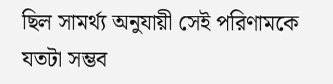ছিল সামর্থ্য অনুযায়ী সেই পরিণামকে যতটা সম্ভব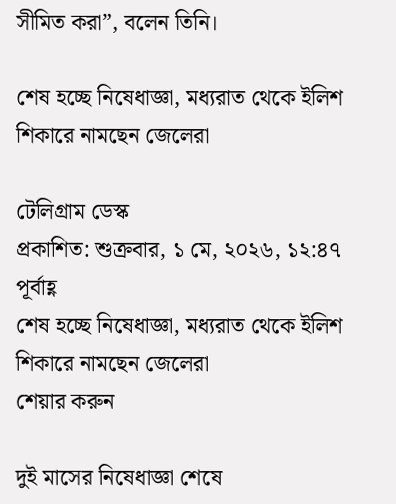সীমিত করা”, বলেন তিনি।

শেষ হচ্ছে নিষেধাজ্ঞা, মধ্যরাত থেকে ইলিশ শিকারে নামছেন জেলেরা

টেলিগ্রাম ডেস্ক
প্রকাশিত: শুক্রবার, ১ মে, ২০২৬, ১২:৪৭ পূর্বাহ্ণ
শেষ হচ্ছে নিষেধাজ্ঞা, মধ্যরাত থেকে ইলিশ শিকারে নামছেন জেলেরা
শেয়ার করুন

দুই মাসের নিষেধাজ্ঞা শেষে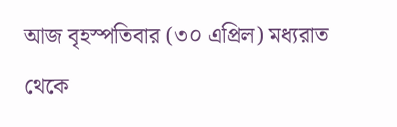আজ বৃহস্পতিবার (৩০ এপ্রিল) মধ্যরাত থেকে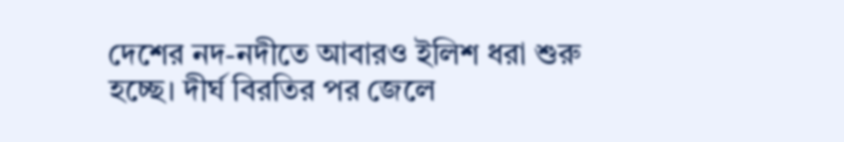দেশের নদ-নদীতে আবারও ইলিশ ধরা শুরু হচ্ছে। দীর্ঘ বিরতির পর জেলে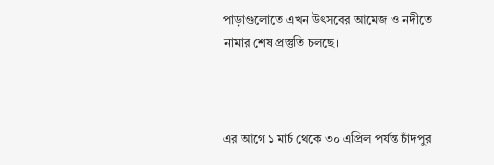পাড়াগুলোতে এখন উৎসবের আমেজ ও নদীতে নামার শেষ প্রস্তুতি চলছে।



এর আগে ১ মার্চ থেকে ৩০ এপ্রিল পর্যন্ত চাঁদপুর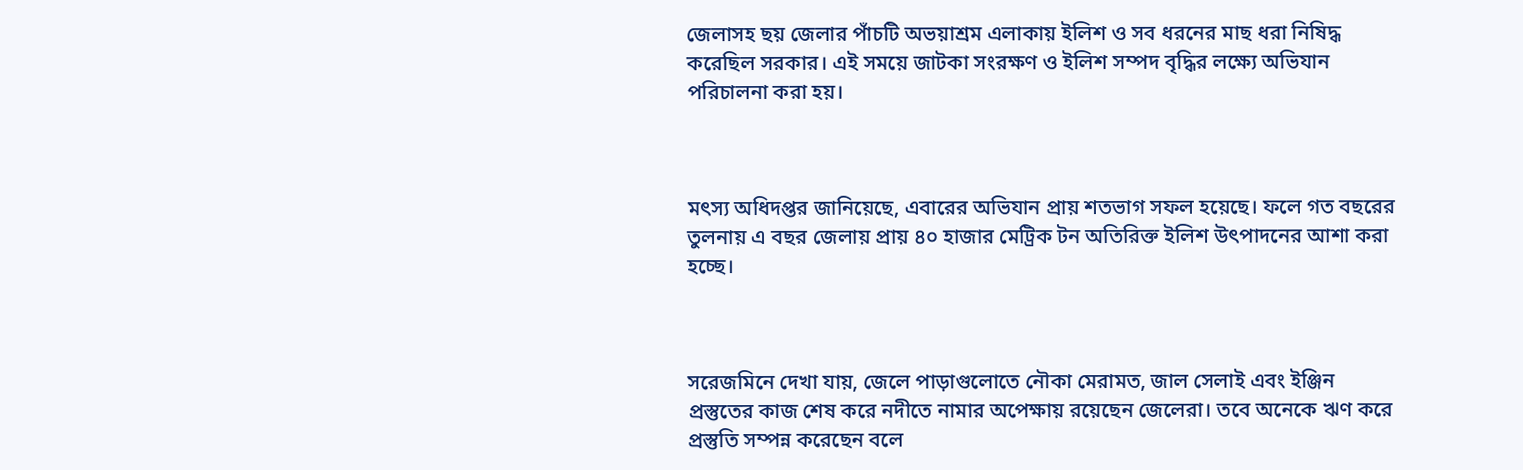জেলাসহ ছয় জেলার পাঁচটি অভয়াশ্রম এলাকায় ইলিশ ও সব ধরনের মাছ ধরা নিষিদ্ধ করেছিল সরকার। এই সময়ে জাটকা সংরক্ষণ ও ইলিশ সম্পদ বৃদ্ধির লক্ষ্যে অভিযান পরিচালনা করা হয়।



মৎস্য অধিদপ্তর জানিয়েছে, এবারের অভিযান প্রায় শতভাগ সফল হয়েছে। ফলে গত বছরের তুলনায় এ বছর জেলায় প্রায় ৪০ হাজার মেট্রিক টন অতিরিক্ত ইলিশ উৎপাদনের আশা করা হচ্ছে।



সরেজমিনে দেখা যায়, জেলে পাড়াগুলোতে নৌকা মেরামত, জাল সেলাই এবং ইঞ্জিন প্রস্তুতের কাজ শেষ করে নদীতে নামার অপেক্ষায় রয়েছেন জেলেরা। তবে অনেকে ঋণ করে প্রস্তুতি সম্পন্ন করেছেন বলে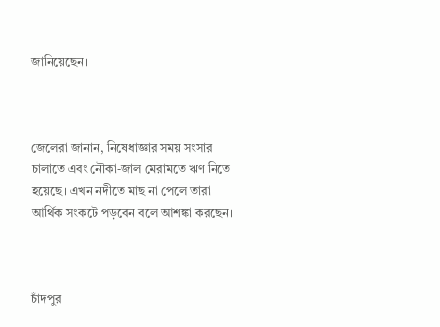জানিয়েছেন।



জেলেরা জানান, নিষেধাজ্ঞার সময় সংসার চালাতে এবং নৌকা-জাল মেরামতে ঋণ নিতে হয়েছে। এখন নদীতে মাছ না পেলে তারা আর্থিক সংকটে পড়বেন বলে আশঙ্কা করছেন।



চাঁদপুর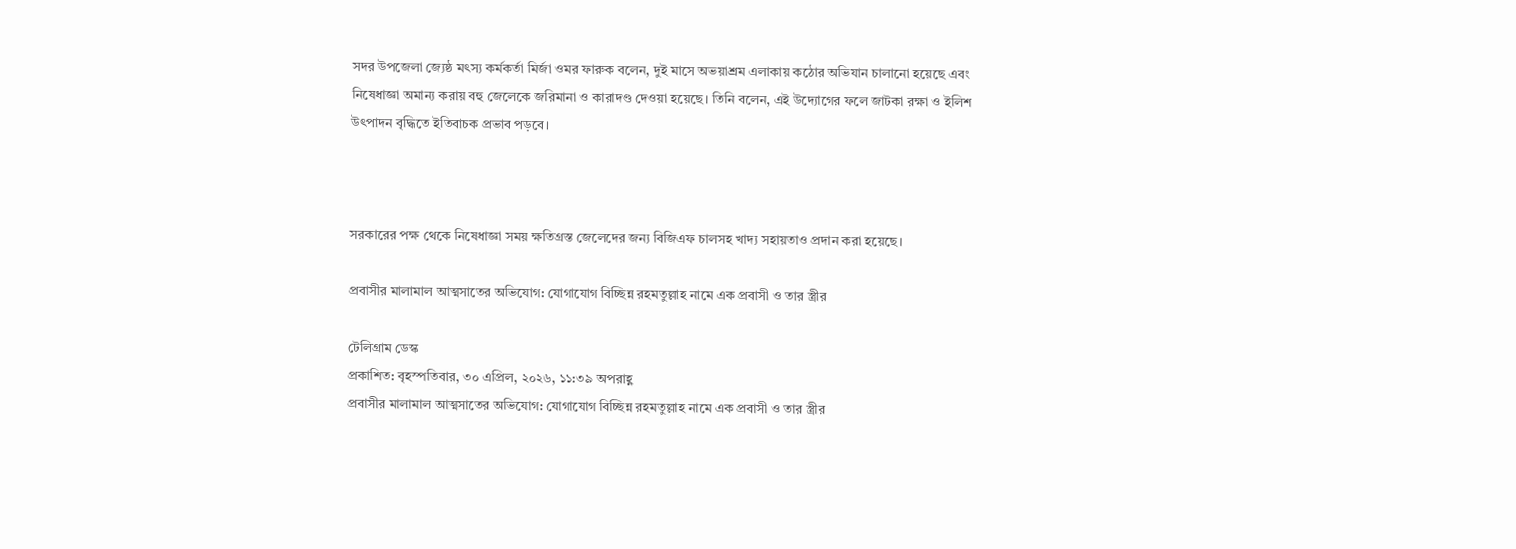সদর উপজেলা জ্যেষ্ঠ মৎস্য কর্মকর্তা মির্জা ওমর ফারুক বলেন, দুই মাসে অভয়াশ্রম এলাকায় কঠোর অভিযান চালানো হয়েছে এবং নিষেধাজ্ঞা অমান্য করায় বহু জেলেকে জরিমানা ও কারাদণ্ড দেওয়া হয়েছে। তিনি বলেন, এই উদ্যোগের ফলে জাটকা রক্ষা ও ইলিশ উৎপাদন বৃদ্ধিতে ইতিবাচক প্রভাব পড়বে।



সরকারের পক্ষ থেকে নিষেধাজ্ঞা সময় ক্ষতিগ্রস্ত জেলেদের জন্য বিজিএফ চালসহ খাদ্য সহায়তাও প্রদান করা হয়েছে।

প্রবাসীর মালামাল আত্মসাতের অভিযোগ: যোগাযোগ বিচ্ছিন্ন রহমতুল্লাহ নামে এক প্রবাসী ও তার স্ত্রীর

টেলিগ্রাম ডেস্ক
প্রকাশিত: বৃহস্পতিবার, ৩০ এপ্রিল, ২০২৬, ১১:৩৯ অপরাহ্ণ
প্রবাসীর মালামাল আত্মসাতের অভিযোগ: যোগাযোগ বিচ্ছিন্ন রহমতুল্লাহ নামে এক প্রবাসী ও তার স্ত্রীর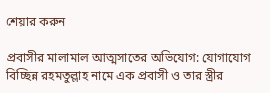শেয়ার করুন

প্রবাসীর মালামাল আত্মসাতের অভিযোগ: যোগাযোগ বিচ্ছিন্ন রহমতুল্লাহ নামে এক প্রবাসী ও তার স্ত্রীর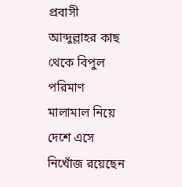প্রবাসী  আব্দুল্লাহর কাছ থেকে বিপুল পরিমাণ মালামাল নিয়ে দেশে এসে নিখোঁজ রয়েছেন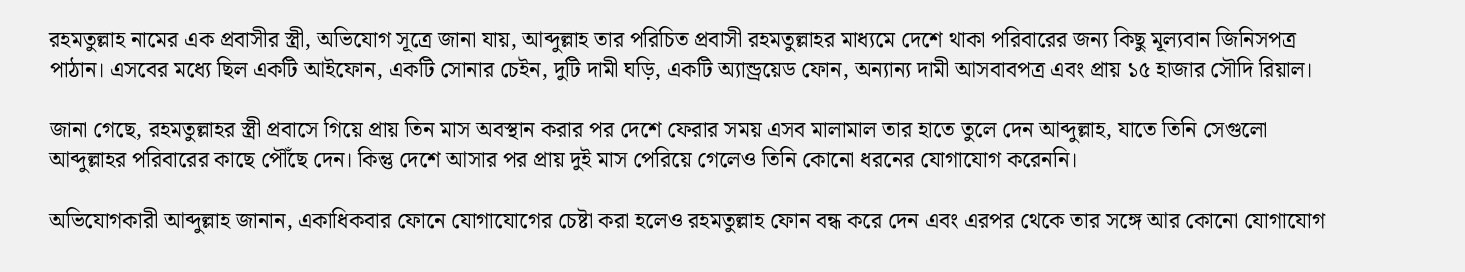রহমতুল্লাহ নামের এক প্রবাসীর স্ত্রী, অভিযোগ সূত্রে জানা যায়, আব্দুল্লাহ তার পরিচিত প্রবাসী রহমতুল্লাহর মাধ্যমে দেশে থাকা পরিবারের জন্য কিছু মূল্যবান জিনিসপত্র পাঠান। এসবের মধ্যে ছিল একটি আইফোন, একটি সোনার চেইন, দুটি দামী ঘড়ি, একটি অ্যান্ড্রয়েড ফোন, অন্যান্য দামী আসবাবপত্র এবং প্রায় ১৫ হাজার সৌদি রিয়াল।

জানা গেছে, রহমতুল্লাহর স্ত্রী প্রবাসে গিয়ে প্রায় তিন মাস অবস্থান করার পর দেশে ফেরার সময় এসব মালামাল তার হাতে তুলে দেন আব্দুল্লাহ, যাতে তিনি সেগুলো আব্দুল্লাহর পরিবারের কাছে পৌঁছে দেন। কিন্তু দেশে আসার পর প্রায় দুই মাস পেরিয়ে গেলেও তিনি কোনো ধরনের যোগাযোগ করেননি।

অভিযোগকারী আব্দুল্লাহ জানান, একাধিকবার ফোনে যোগাযোগের চেষ্টা করা হলেও রহমতুল্লাহ ফোন বন্ধ করে দেন এবং এরপর থেকে তার সঙ্গে আর কোনো যোগাযোগ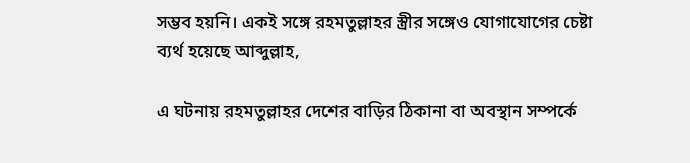সম্ভব হয়নি। একই সঙ্গে রহমতুল্লাহর স্ত্রীর সঙ্গেও যোগাযোগের চেষ্টা ব্যর্থ হয়েছে আব্দুল্লাহ,

এ ঘটনায় রহমতুল্লাহর দেশের বাড়ির ঠিকানা বা অবস্থান সম্পর্কে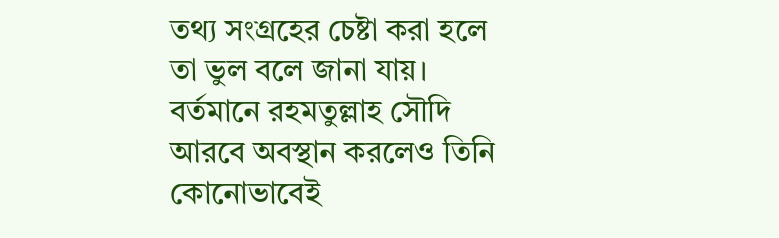তথ্য সংগ্রহের চেষ্টা করা হলে তা ভুল বলে জানা যায়। বর্তমানে রহমতুল্লাহ সৌদি আরবে অবস্থান করলেও তিনি কোনোভাবেই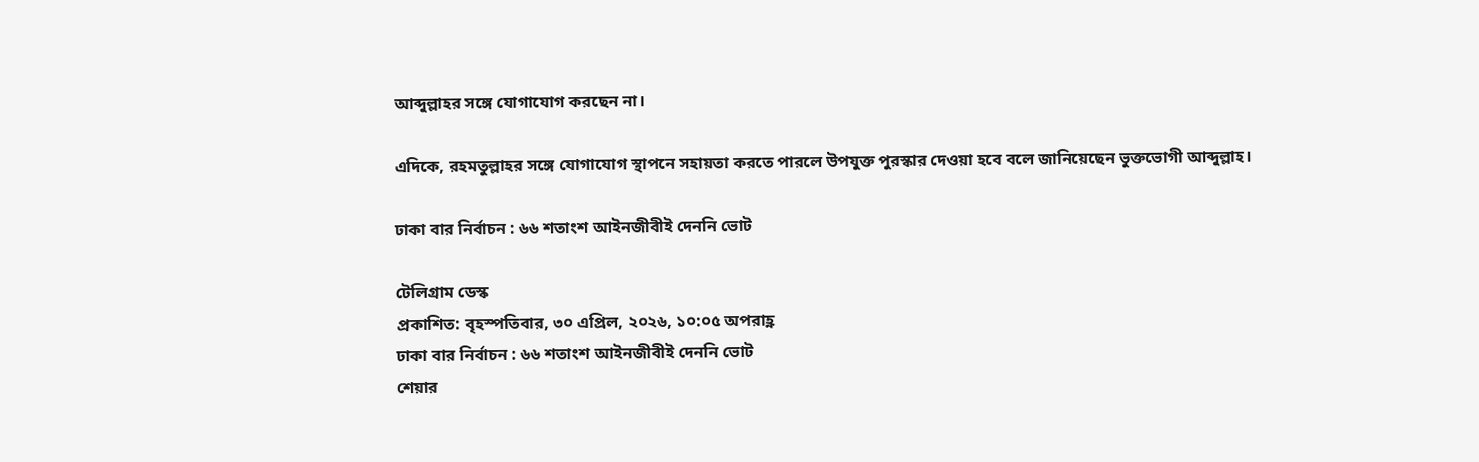আব্দুল্লাহর সঙ্গে যোগাযোগ করছেন না।

এদিকে, রহমতুল্লাহর সঙ্গে যোগাযোগ স্থাপনে সহায়তা করতে পারলে উপযুক্ত পুরস্কার দেওয়া হবে বলে জানিয়েছেন ভুক্তভোগী আব্দুল্লাহ।

ঢাকা বার নির্বাচন : ৬৬ শতাংশ আইনজীবীই দেননি ভোট

টেলিগ্রাম ডেস্ক
প্রকাশিত: বৃহস্পতিবার, ৩০ এপ্রিল, ২০২৬, ১০:০৫ অপরাহ্ণ
ঢাকা বার নির্বাচন : ৬৬ শতাংশ আইনজীবীই দেননি ভোট
শেয়ার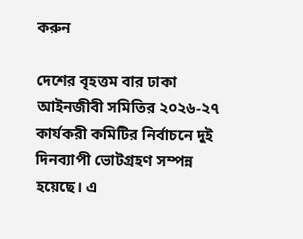করুন

দেশের বৃহত্তম বার ঢাকা আইনজীবী সমিতির ২০২৬-২৭ কার্যকরী কমিটির নির্বাচনে দুই দিনব্যাপী ভোটগ্রহণ সম্পন্ন হয়েছে। এ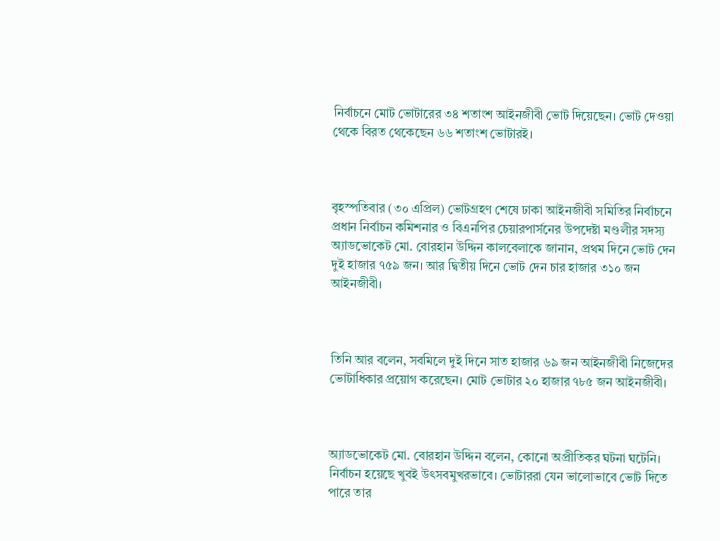নির্বাচনে মোট ভোটারের ৩৪ শতাংশ আইনজীবী ভোট দিয়েছেন। ভোট দেওয়া থেকে বিরত থেকেছেন ৬৬ শতাংশ ভোটারই।



বৃহস্পতিবার (৩০ এপ্রিল) ভোটগ্রহণ শেষে ঢাকা আইনজীবী সমিতির নির্বাচনে প্রধান নির্বাচন কমিশনার ও বিএনপির চেয়ারপার্সনের উপদেষ্টা মণ্ডলীর সদস্য অ্যাডভোকেট মো. বোরহান উদ্দিন কালবেলাকে জানান, প্রথম দিনে ভোট দেন দুই হাজার ৭৫৯ জন। আর দ্বিতীয় দিনে ভোট দেন চার হাজার ৩১০ জন আইনজীবী।



তিনি আর বলেন, সবমিলে দুই দিনে সাত হাজার ৬৯ জন আইনজীবী নিজেদের ভোটাধিকার প্রয়োগ করেছেন। মোট ভোটার ২০ হাজার ৭৮৫ জন আইনজীবী।



অ্যাডভোকেট মো. বোরহান উদ্দিন বলেন, কোনো অপ্রীতিকর ঘটনা ঘটেনি। নির্বাচন হয়েছে খুবই উৎসবমুখরভাবে। ভোটাররা যেন ভালোভাবে ভোট দিতে পারে তার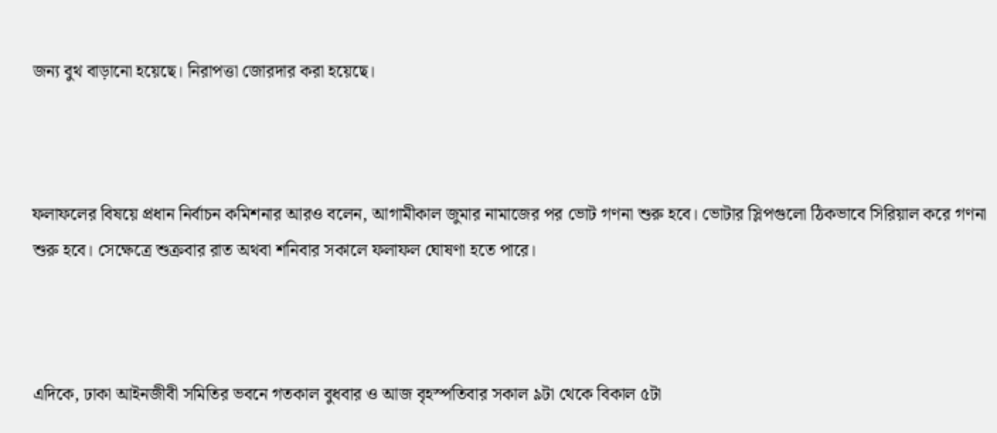জন্য বুথ বাড়ানো হয়েছে। নিরাপত্তা জোরদার করা হয়েছে।



ফলাফলের বিষয়ে প্রধান নির্বাচন কমিশনার আরও বলেন, আগামীকাল জুমার নামাজের পর ভোট গণনা শুরু হবে। ভোটার স্লিপগুলো ঠিকভাবে সিরিয়াল করে গণনা শুরু হবে। সেক্ষেত্রে শুক্রবার রাত অথবা শনিবার সকালে ফলাফল ঘোষণা হতে পারে।



এদিকে, ঢাকা আইনজীবী সমিতির ভবনে গতকাল বুধবার ও আজ বৃহস্পতিবার সকাল ৯টা থেকে বিকাল ৫টা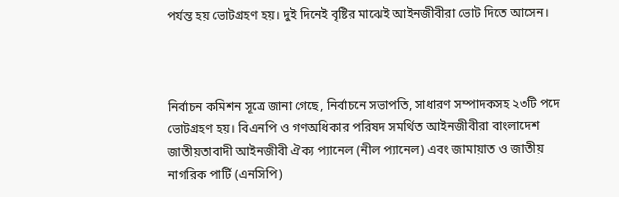পর্যন্ত হয় ভোটগ্রহণ হয়। দুই দিনেই বৃষ্টির মাঝেই আইনজীবীরা ভোট দিতে আসেন।



নির্বাচন কমিশন সূত্রে জানা গেছে, নির্বাচনে সভাপতি, সাধারণ সম্পাদকসহ ২৩টি পদে ভোটগ্রহণ হয়। বিএনপি ও গণঅধিকার পরিষদ সমর্থিত আইনজীবীরা বাংলাদেশ জাতীয়তাবাদী আইনজীবী ঐক্য প্যানেল (নীল প্যানেল) এবং জামায়াত ও জাতীয় নাগরিক পার্টি (এনসিপি)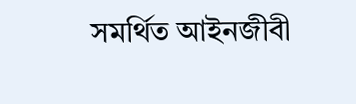সমর্থিত আইনজীবী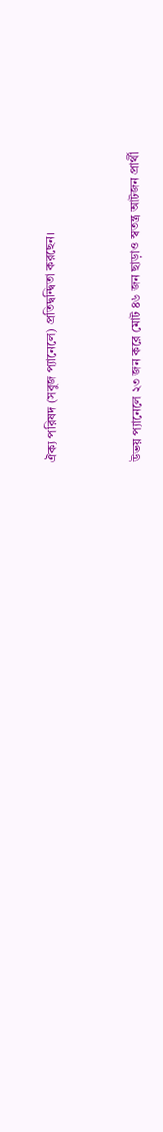ঐক্য পরিষদ (সবুজ প্যানেলে) প্রতিদ্বন্দ্বিতা করছেন।



উভয় প্যানেলে ২৩ জন করে মোট ৪৬ জন ছাড়াও স্বতন্ত্র আটজন প্রার্থী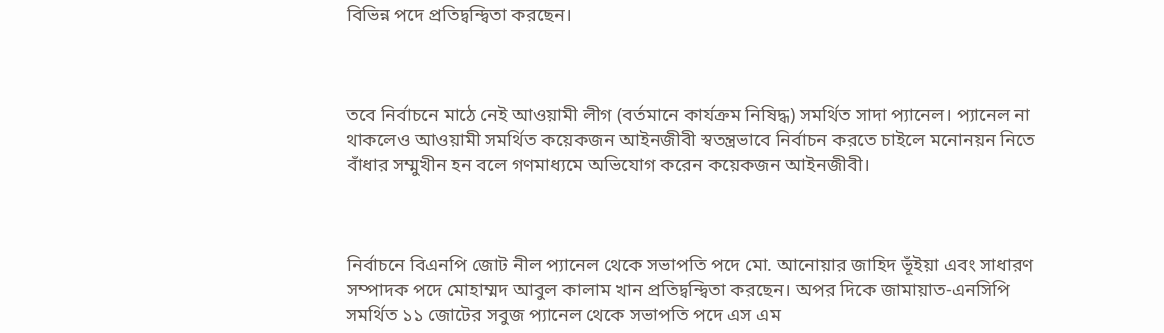বিভিন্ন পদে প্রতিদ্বন্দ্বিতা করছেন।



তবে নির্বাচনে মাঠে নেই আওয়ামী লীগ (বর্তমানে কার্যক্রম নিষিদ্ধ) সমর্থিত সাদা প্যানেল। প্যানেল না থাকলেও আওয়ামী সমর্থিত কয়েকজন আইনজীবী স্বতন্ত্রভাবে নির্বাচন করতে চাইলে মনোনয়ন নিতে বাঁধার সম্মুখীন হন বলে গণমাধ্যমে অভিযোগ করেন কয়েকজন আইনজীবী।



নির্বাচনে বিএনপি জোট নীল প্যানেল থেকে সভাপতি পদে মো. আনোয়ার জাহিদ ভূঁইয়া এবং সাধারণ সম্পাদক পদে মোহাম্মদ আবুল কালাম খান প্রতিদ্বন্দ্বিতা করছেন। অপর দিকে জামায়াত-এনসিপি সমর্থিত ১১ জোটের সবুজ প্যানেল থেকে সভাপতি পদে এস এম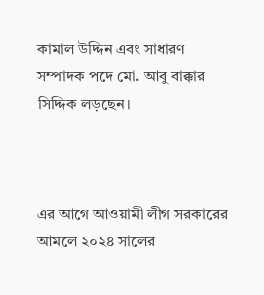কামাল উদ্দিন এবং সাধারণ সম্পাদক পদে মো. আবু বাক্কার সিদ্দিক লড়ছেন।



এর আগে আওয়ামী লীগ সরকারের আমলে ২০২৪ সালের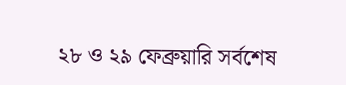২৮ ও ২৯ ফেব্রুয়ারি সর্বশেষ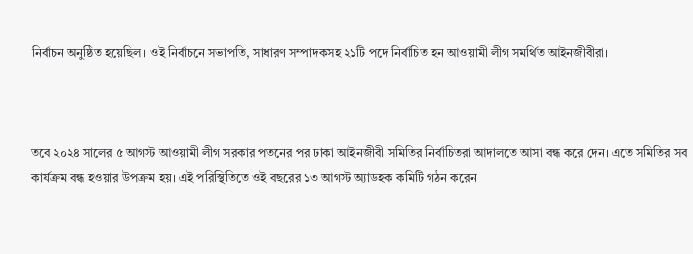নির্বাচন অনুষ্ঠিত হয়েছিল। ওই নির্বাচনে সভাপতি, সাধারণ সম্পাদকসহ ২১টি পদে নির্বাচিত হন আওয়ামী লীগ সমর্থিত আইনজীবীরা।



তবে ২০২৪ সালের ৫ আগস্ট আওয়ামী লীগ সরকার পতনের পর ঢাকা আইনজীবী সমিতির নির্বাচিতরা আদালতে আসা বন্ধ করে দেন। এতে সমিতির সব কার্যক্রম বন্ধ হওয়ার উপক্রম হয়। এই পরিস্থিতিতে ওই বছরের ১৩ আগস্ট অ্যাডহক কমিটি গঠন করেন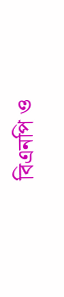বিএনপি ও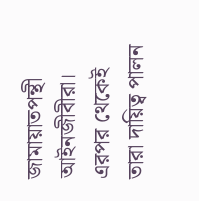জামায়াতপন্থী আইনজীবীরা। এরপর থেকেই তারা দায়িত্ব পালন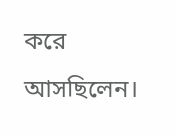করে আসছিলেন।